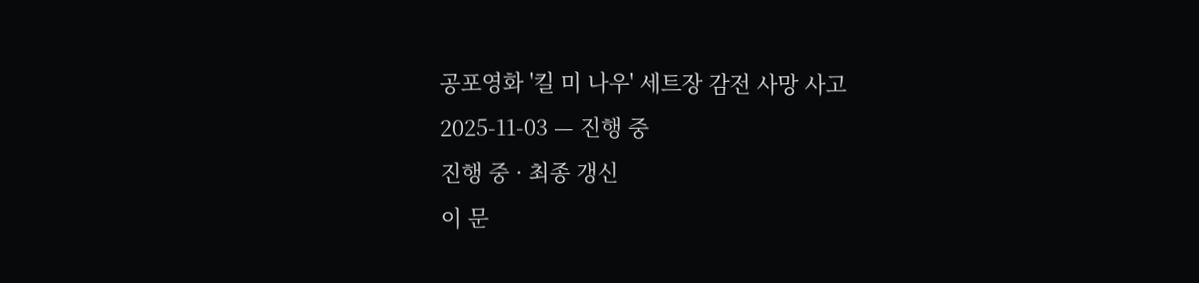공포영화 '킬 미 나우' 세트장 감전 사망 사고
2025-11-03 — 진행 중
진행 중 · 최종 갱신
이 문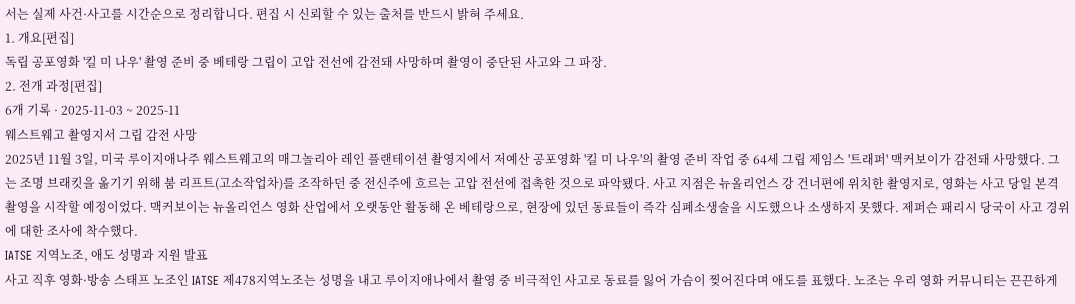서는 실제 사건·사고를 시간순으로 정리합니다. 편집 시 신뢰할 수 있는 출처를 반드시 밝혀 주세요.
1. 개요[편집]
독립 공포영화 '킬 미 나우' 촬영 준비 중 베테랑 그립이 고압 전선에 감전돼 사망하며 촬영이 중단된 사고와 그 파장.
2. 전개 과정[편집]
6개 기록 · 2025-11-03 ~ 2025-11
웨스트웨고 촬영지서 그립 감전 사망
2025년 11월 3일, 미국 루이지애나주 웨스트웨고의 매그놀리아 레인 플랜테이션 촬영지에서 저예산 공포영화 '킬 미 나우'의 촬영 준비 작업 중 64세 그립 제임스 '트래퍼' 맥커보이가 감전돼 사망했다. 그는 조명 브래킷을 옮기기 위해 붐 리프트(고소작업차)를 조작하던 중 전신주에 흐르는 고압 전선에 접촉한 것으로 파악됐다. 사고 지점은 뉴올리언스 강 건너편에 위치한 촬영지로, 영화는 사고 당일 본격 촬영을 시작할 예정이었다. 맥커보이는 뉴올리언스 영화 산업에서 오랫동안 활동해 온 베테랑으로, 현장에 있던 동료들이 즉각 심폐소생술을 시도했으나 소생하지 못했다. 제퍼슨 패리시 당국이 사고 경위에 대한 조사에 착수했다.
IATSE 지역노조, 애도 성명과 지원 발표
사고 직후 영화·방송 스태프 노조인 IATSE 제478지역노조는 성명을 내고 루이지애나에서 촬영 중 비극적인 사고로 동료를 잃어 가슴이 찢어진다며 애도를 표했다. 노조는 우리 영화 커뮤니티는 끈끈하게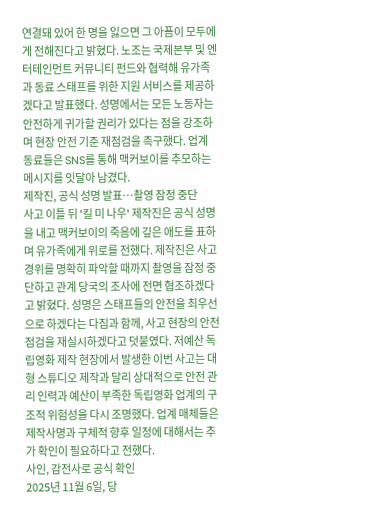연결돼 있어 한 명을 잃으면 그 아픔이 모두에게 전해진다고 밝혔다. 노조는 국제본부 및 엔터테인먼트 커뮤니티 펀드와 협력해 유가족과 동료 스태프를 위한 지원 서비스를 제공하겠다고 발표했다. 성명에서는 모든 노동자는 안전하게 귀가할 권리가 있다는 점을 강조하며 현장 안전 기준 재점검을 촉구했다. 업계 동료들은 SNS를 통해 맥커보이를 추모하는 메시지를 잇달아 남겼다.
제작진, 공식 성명 발표…촬영 잠정 중단
사고 이틀 뒤 '킬 미 나우' 제작진은 공식 성명을 내고 맥커보이의 죽음에 깊은 애도를 표하며 유가족에게 위로를 전했다. 제작진은 사고 경위를 명확히 파악할 때까지 촬영을 잠정 중단하고 관계 당국의 조사에 전면 협조하겠다고 밝혔다. 성명은 스태프들의 안전을 최우선으로 하겠다는 다짐과 함께, 사고 현장의 안전 점검을 재실시하겠다고 덧붙였다. 저예산 독립영화 제작 현장에서 발생한 이번 사고는 대형 스튜디오 제작과 달리 상대적으로 안전 관리 인력과 예산이 부족한 독립영화 업계의 구조적 위험성을 다시 조명했다. 업계 매체들은 제작사명과 구체적 향후 일정에 대해서는 추가 확인이 필요하다고 전했다.
사인, 감전사로 공식 확인
2025년 11월 6일, 당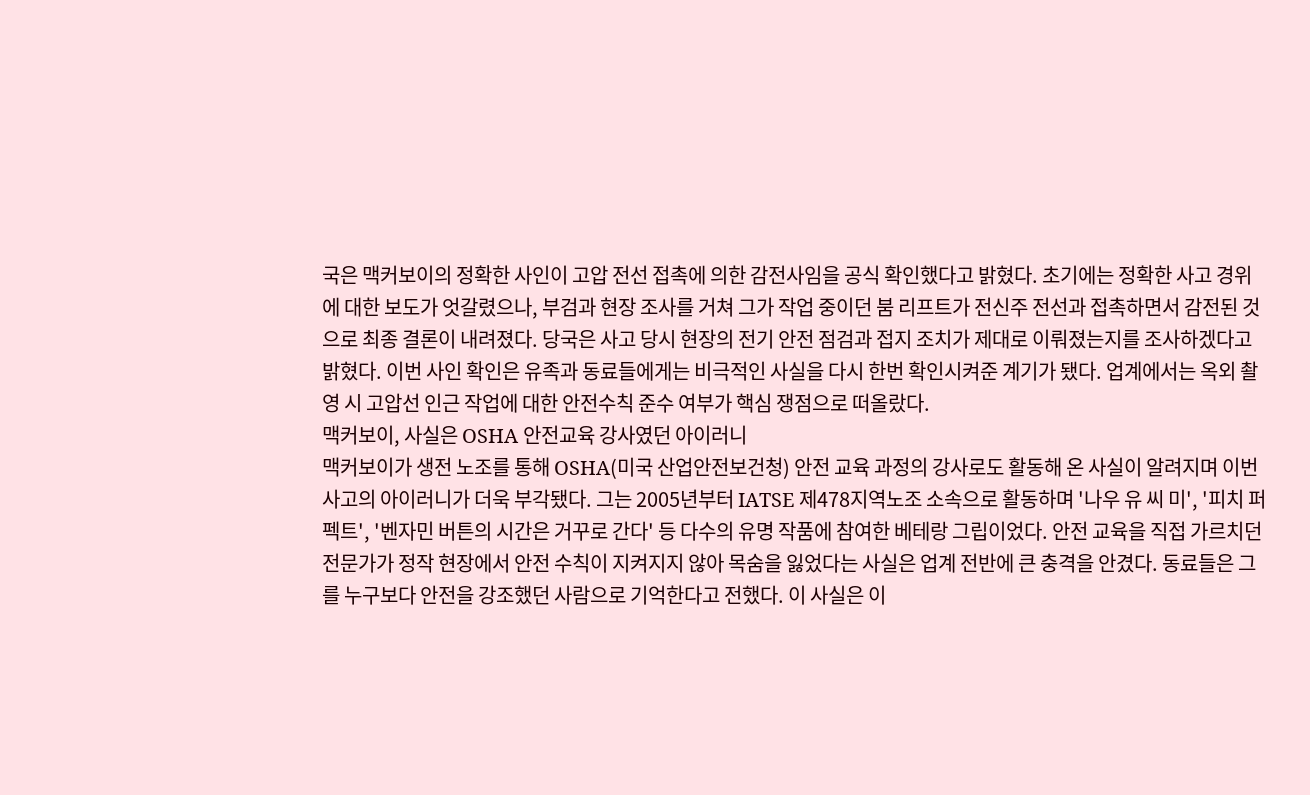국은 맥커보이의 정확한 사인이 고압 전선 접촉에 의한 감전사임을 공식 확인했다고 밝혔다. 초기에는 정확한 사고 경위에 대한 보도가 엇갈렸으나, 부검과 현장 조사를 거쳐 그가 작업 중이던 붐 리프트가 전신주 전선과 접촉하면서 감전된 것으로 최종 결론이 내려졌다. 당국은 사고 당시 현장의 전기 안전 점검과 접지 조치가 제대로 이뤄졌는지를 조사하겠다고 밝혔다. 이번 사인 확인은 유족과 동료들에게는 비극적인 사실을 다시 한번 확인시켜준 계기가 됐다. 업계에서는 옥외 촬영 시 고압선 인근 작업에 대한 안전수칙 준수 여부가 핵심 쟁점으로 떠올랐다.
맥커보이, 사실은 OSHA 안전교육 강사였던 아이러니
맥커보이가 생전 노조를 통해 OSHA(미국 산업안전보건청) 안전 교육 과정의 강사로도 활동해 온 사실이 알려지며 이번 사고의 아이러니가 더욱 부각됐다. 그는 2005년부터 IATSE 제478지역노조 소속으로 활동하며 '나우 유 씨 미', '피치 퍼펙트', '벤자민 버튼의 시간은 거꾸로 간다' 등 다수의 유명 작품에 참여한 베테랑 그립이었다. 안전 교육을 직접 가르치던 전문가가 정작 현장에서 안전 수칙이 지켜지지 않아 목숨을 잃었다는 사실은 업계 전반에 큰 충격을 안겼다. 동료들은 그를 누구보다 안전을 강조했던 사람으로 기억한다고 전했다. 이 사실은 이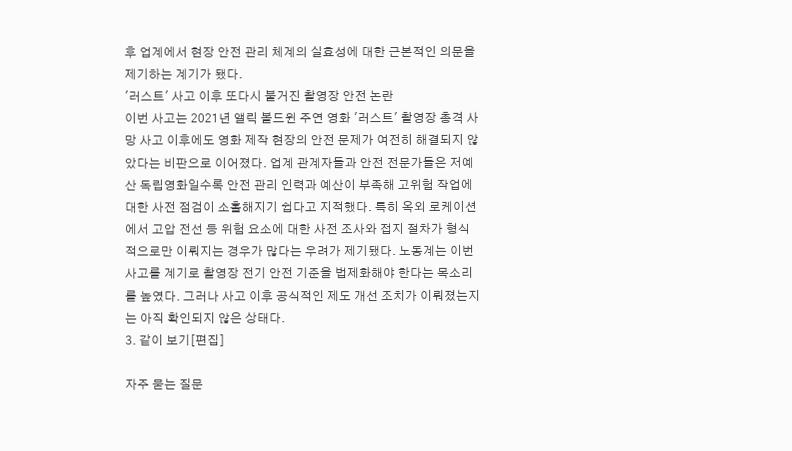후 업계에서 현장 안전 관리 체계의 실효성에 대한 근본적인 의문을 제기하는 계기가 됐다.
'러스트' 사고 이후 또다시 불거진 촬영장 안전 논란
이번 사고는 2021년 앨릭 볼드윈 주연 영화 '러스트' 촬영장 총격 사망 사고 이후에도 영화 제작 현장의 안전 문제가 여전히 해결되지 않았다는 비판으로 이어졌다. 업계 관계자들과 안전 전문가들은 저예산 독립영화일수록 안전 관리 인력과 예산이 부족해 고위험 작업에 대한 사전 점검이 소홀해지기 쉽다고 지적했다. 특히 옥외 로케이션에서 고압 전선 등 위험 요소에 대한 사전 조사와 접지 절차가 형식적으로만 이뤄지는 경우가 많다는 우려가 제기됐다. 노동계는 이번 사고를 계기로 촬영장 전기 안전 기준을 법제화해야 한다는 목소리를 높였다. 그러나 사고 이후 공식적인 제도 개선 조치가 이뤄졌는지는 아직 확인되지 않은 상태다.
3. 같이 보기[편집]

자주 묻는 질문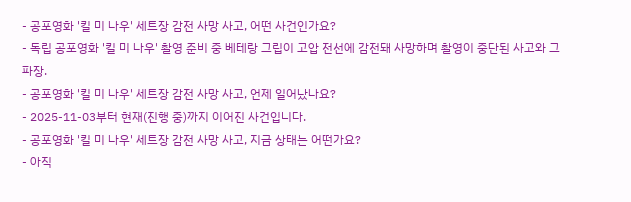- 공포영화 '킬 미 나우' 세트장 감전 사망 사고, 어떤 사건인가요?
- 독립 공포영화 '킬 미 나우' 촬영 준비 중 베테랑 그립이 고압 전선에 감전돼 사망하며 촬영이 중단된 사고와 그 파장.
- 공포영화 '킬 미 나우' 세트장 감전 사망 사고, 언제 일어났나요?
- 2025-11-03부터 현재(진행 중)까지 이어진 사건입니다.
- 공포영화 '킬 미 나우' 세트장 감전 사망 사고, 지금 상태는 어떤가요?
- 아직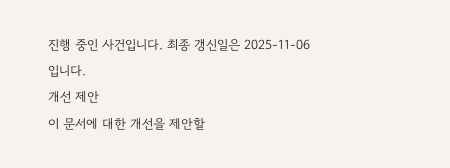진행 중인 사건입니다. 최종 갱신일은 2025-11-06입니다.
개선 제안
이 문서에 대한 개선을 제안할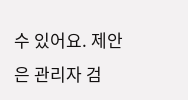수 있어요. 제안은 관리자 검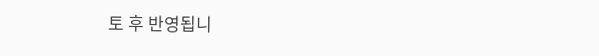토 후 반영됩니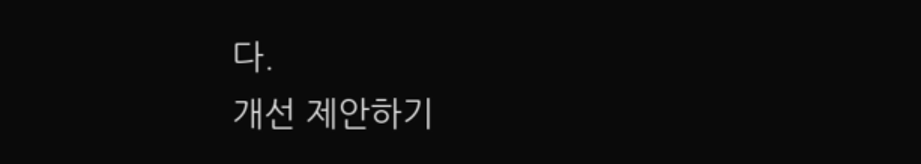다.
개선 제안하기